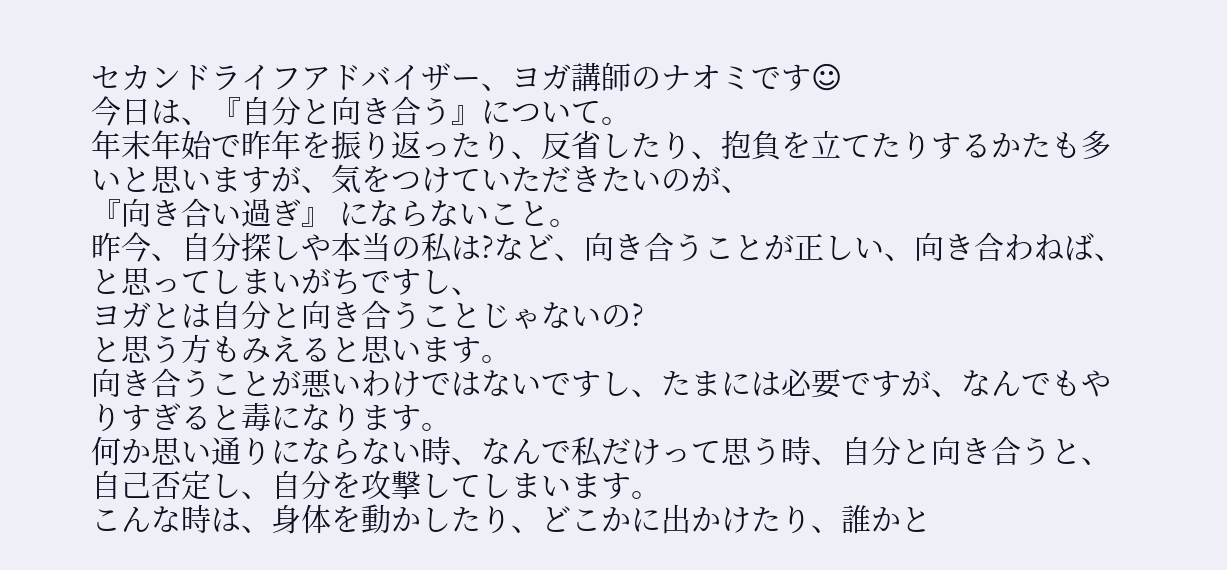セカンドライフアドバイザー、ヨガ講師のナオミです☺
今日は、『自分と向き合う』について。
年末年始で昨年を振り返ったり、反省したり、抱負を立てたりするかたも多いと思いますが、気をつけていただきたいのが、
『向き合い過ぎ』 にならないこと。
昨今、自分探しや本当の私は?など、向き合うことが正しい、向き合わねば、と思ってしまいがちですし、
ヨガとは自分と向き合うことじゃないの?
と思う方もみえると思います。
向き合うことが悪いわけではないですし、たまには必要ですが、なんでもやりすぎると毒になります。
何か思い通りにならない時、なんで私だけって思う時、自分と向き合うと、自己否定し、自分を攻撃してしまいます。
こんな時は、身体を動かしたり、どこかに出かけたり、誰かと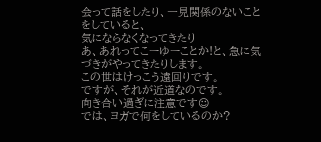会って話をしたり、一見関係のないことをしていると、
気にならなくなってきたり
あ、あれってこーゆーことか!と、急に気づきがやってきたりします。
この世はけっこう遠回りです。
ですが、それが近道なのです。
向き合い過ぎに注意です☺
では、ヨガで何をしているのか?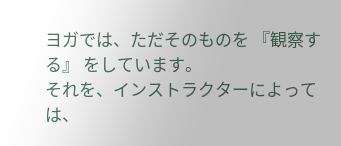ヨガでは、ただそのものを 『観察する』 をしています。
それを、インストラクターによっては、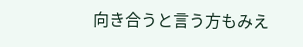向き合うと言う方もみえ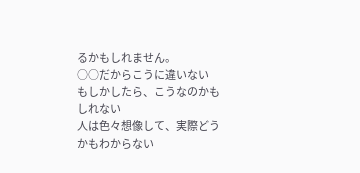るかもしれません。
○○だからこうに違いない
もしかしたら、こうなのかもしれない
人は色々想像して、実際どうかもわからない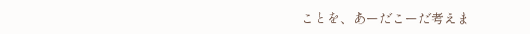ことを、あーだこーだ考えま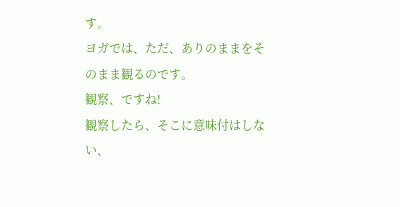す。
ヨガでは、ただ、ありのままをそのまま観るのです。
観察、ですね!
観察したら、そこに意味付はしない、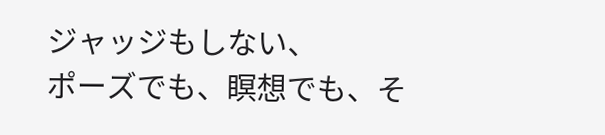ジャッジもしない、
ポーズでも、瞑想でも、そ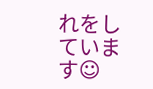れをしています☺